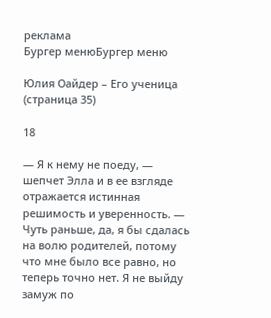реклама
Бургер менюБургер меню

Юлия Оайдер – Его ученица (страница 35)

18

— Я к нему не поеду, — шепчет Элла и в ее взгляде отражается истинная решимость и уверенность. — Чуть раньше, да, я бы сдалась на волю родителей, потому что мне было все равно, но теперь точно нет. Я не выйду замуж по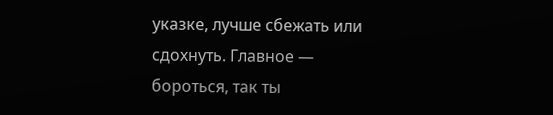указке, лучше сбежать или сдохнуть. Главное — бороться, так ты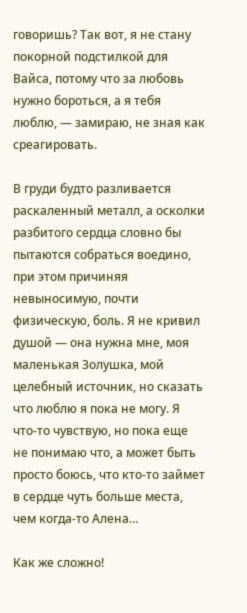говоришь? Так вот, я не стану покорной подстилкой для Вайса, потому что за любовь нужно бороться, а я тебя люблю, — замираю, не зная как среагировать.

В груди будто разливается раскаленный металл, а осколки разбитого сердца словно бы пытаются собраться воедино, при этом причиняя невыносимую, почти физическую, боль. Я не кривил душой — она нужна мне, моя маленькая Золушка, мой целебный источник, но сказать что люблю я пока не могу. Я что-то чувствую, но пока еще не понимаю что, а может быть просто боюсь, что кто-то займет в сердце чуть больше места, чем когда-то Алена…

Как же сложно!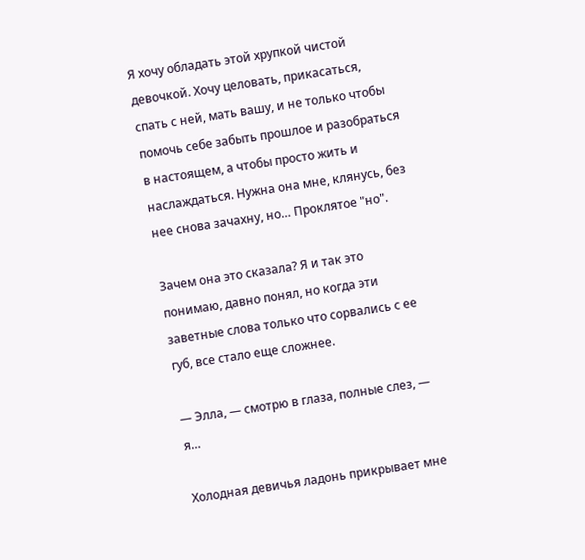Я хочу обладать этой хрупкой чистой девочкой. Хочу целовать, прикасаться, спать с ней, мать вашу, и не только чтобы помочь себе забыть прошлое и разобраться в настоящем, а чтобы просто жить и наслаждаться. Нужна она мне, клянусь, без нее снова зачахну, но… Проклятое "но".

Зачем она это сказала? Я и так это понимаю, давно понял, но когда эти заветные слова только что сорвались с ее губ, все стало еще сложнее.

— Элла, — смотрю в глаза, полные слез, — я…

Холодная девичья ладонь прикрывает мне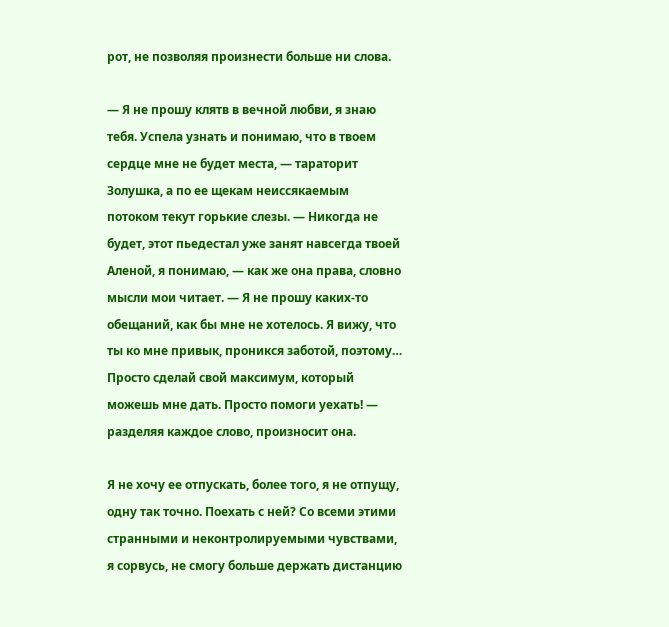рот, не позволяя произнести больше ни слова.

— Я не прошу клятв в вечной любви, я знаю тебя. Успела узнать и понимаю, что в твоем сердце мне не будет места, — тараторит Золушка, а по ее щекам неиссякаемым потоком текут горькие слезы. — Никогда не будет, этот пьедестал уже занят навсегда твоей Аленой, я понимаю, — как же она права, словно мысли мои читает. — Я не прошу каких-то обещаний, как бы мне не хотелось. Я вижу, что ты ко мне привык, проникся заботой, поэтому… Просто сделай свой максимум, который можешь мне дать. Просто помоги уехать! — разделяя каждое слово, произносит она.

Я не хочу ее отпускать, более того, я не отпущу, одну так точно. Поехать с ней? Со всеми этими странными и неконтролируемыми чувствами, я сорвусь, не смогу больше держать дистанцию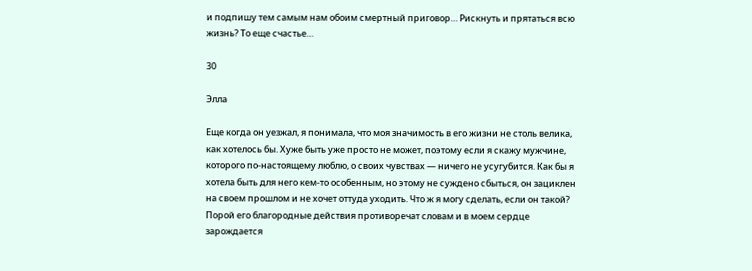и подпишу тем самым нам обоим смертный приговор… Рискнуть и прятаться всю жизнь? То еще счастье…

30

Элла

Еще когда он уезжал, я понимала, что моя значимость в его жизни не столь велика, как хотелось бы. Хуже быть уже просто не может, поэтому если я скажу мужчине, которого по-настоящему люблю, о своих чувствах — ничего не усугубится. Как бы я хотела быть для него кем-то особенным, но этому не суждено сбыться, он зациклен на своем прошлом и не хочет оттуда уходить. Что ж я могу сделать, если он такой? Порой его благородные действия противоречат словам и в моем сердце зарождается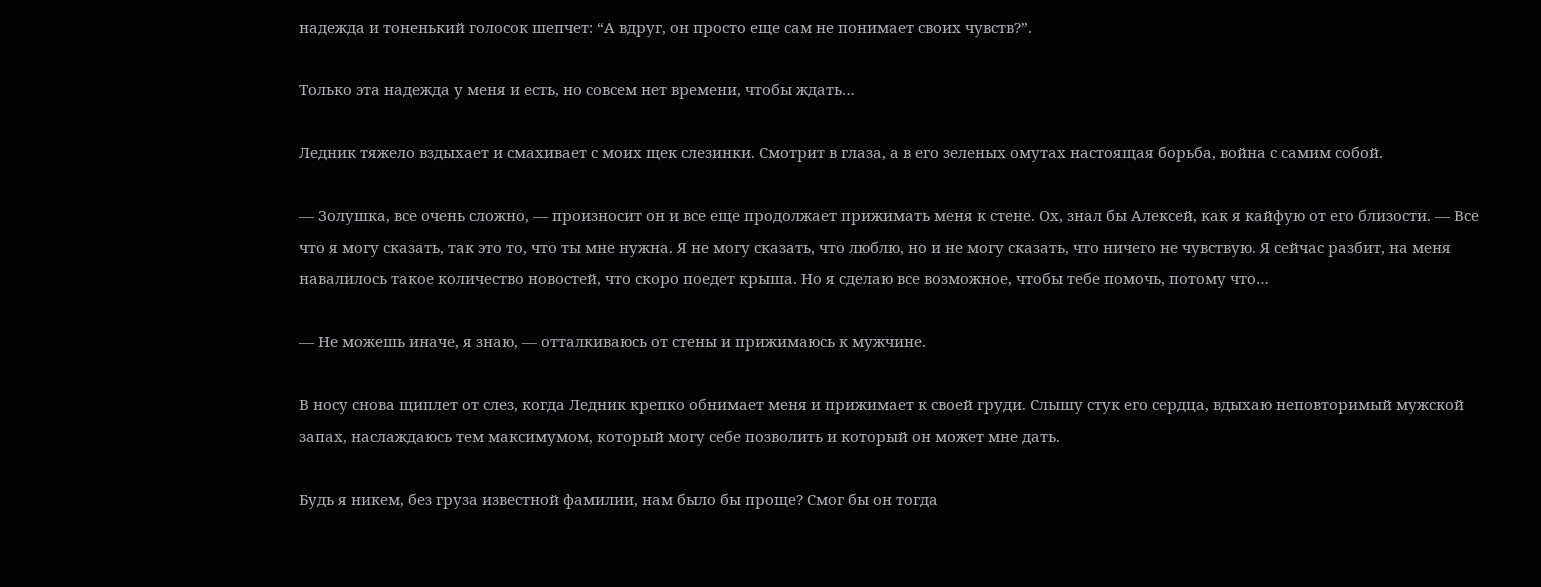надежда и тоненький голосок шепчет: “А вдруг, он просто еще сам не понимает своих чувств?”.

Только эта надежда у меня и есть, но совсем нет времени, чтобы ждать…

Ледник тяжело вздыхает и смахивает с моих щек слезинки. Смотрит в глаза, а в его зеленых омутах настоящая борьба, война с самим собой.

— Золушка, все очень сложно, — произносит он и все еще продолжает прижимать меня к стене. Ох, знал бы Алексей, как я кайфую от его близости. — Все что я могу сказать, так это то, что ты мне нужна. Я не могу сказать, что люблю, но и не могу сказать, что ничего не чувствую. Я сейчас разбит, на меня навалилось такое количество новостей, что скоро поедет крыша. Но я сделаю все возможное, чтобы тебе помочь, потому что…

— Не можешь иначе, я знаю, — отталкиваюсь от стены и прижимаюсь к мужчине.

В носу снова щиплет от слез, когда Ледник крепко обнимает меня и прижимает к своей груди. Слышу стук его сердца, вдыхаю неповторимый мужской запах, наслаждаюсь тем максимумом, который могу себе позволить и который он может мне дать.

Будь я никем, без груза известной фамилии, нам было бы проще? Смог бы он тогда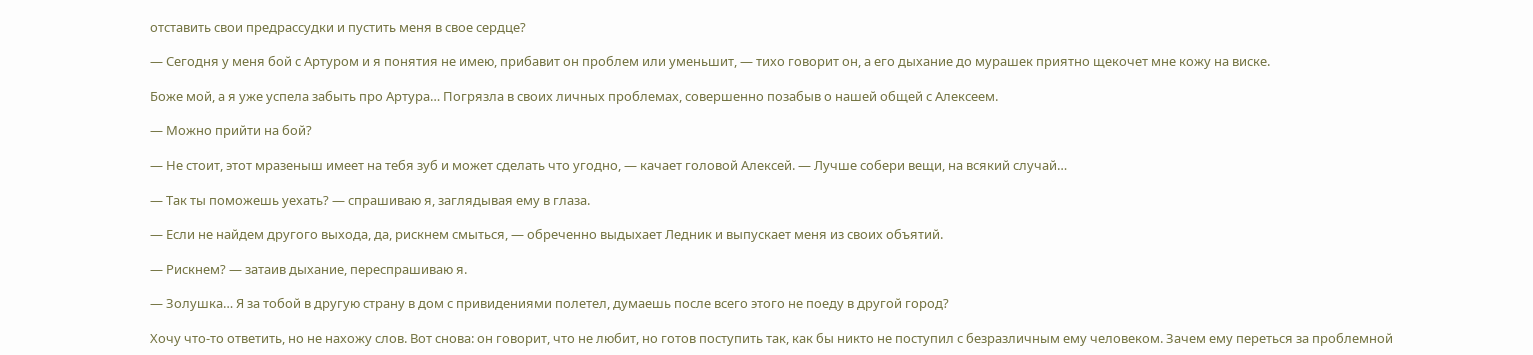отставить свои предрассудки и пустить меня в свое сердце?

— Сегодня у меня бой с Артуром и я понятия не имею, прибавит он проблем или уменьшит, — тихо говорит он, а его дыхание до мурашек приятно щекочет мне кожу на виске.

Боже мой, а я уже успела забыть про Артура… Погрязла в своих личных проблемах, совершенно позабыв о нашей общей с Алексеем.

— Можно прийти на бой?

— Не стоит, этот мразеныш имеет на тебя зуб и может сделать что угодно, — качает головой Алексей. — Лучше собери вещи, на всякий случай…

— Так ты поможешь уехать? — спрашиваю я, заглядывая ему в глаза.

— Если не найдем другого выхода, да, рискнем смыться, — обреченно выдыхает Ледник и выпускает меня из своих объятий.

— Рискнем? — затаив дыхание, переспрашиваю я.

— Золушка… Я за тобой в другую страну в дом с привидениями полетел, думаешь после всего этого не поеду в другой город?

Хочу что-то ответить, но не нахожу слов. Вот снова: он говорит, что не любит, но готов поступить так, как бы никто не поступил с безразличным ему человеком. Зачем ему переться за проблемной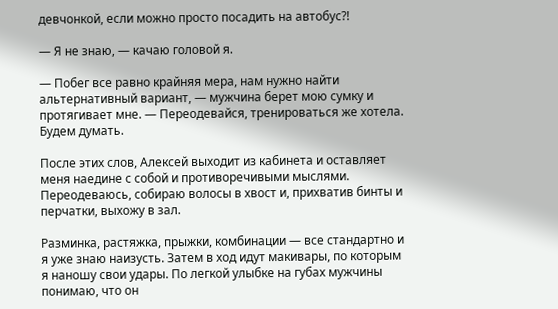девчонкой, если можно просто посадить на автобус?!

— Я не знаю, — качаю головой я.

— Побег все равно крайняя мера, нам нужно найти альтернативный вариант, — мужчина берет мою сумку и протягивает мне. — Переодевайся, тренироваться же хотела. Будем думать.

После этих слов, Алексей выходит из кабинета и оставляет меня наедине с собой и противоречивыми мыслями. Переодеваюсь, собираю волосы в хвост и, прихватив бинты и перчатки, выхожу в зал.

Разминка, растяжка, прыжки, комбинации — все стандартно и я уже знаю наизусть. Затем в ход идут макивары, по которым я наношу свои удары. По легкой улыбке на губах мужчины понимаю, что он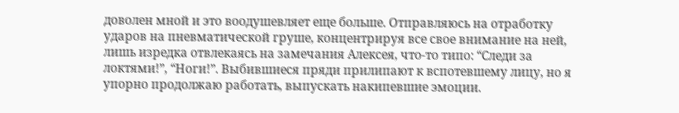доволен мной и это воодушевляет еще больше. Отправляюсь на отработку ударов на пневматической груше, концентрируя все свое внимание на ней, лишь изредка отвлекаясь на замечания Алексея, что-то типо: “Следи за локтями!”, “Ноги!”. Выбившиеся пряди прилипают к вспотевшему лицу, но я упорно продолжаю работать, выпускать накипевшие эмоции.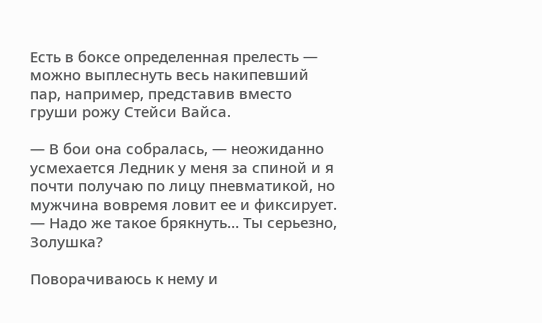Есть в боксе определенная прелесть — можно выплеснуть весь накипевший пар, например, представив вместо груши рожу Стейси Вайса.

— В бои она собралась, — неожиданно усмехается Ледник у меня за спиной и я почти получаю по лицу пневматикой, но мужчина вовремя ловит ее и фиксирует. — Надо же такое брякнуть… Ты серьезно, Золушка?

Поворачиваюсь к нему и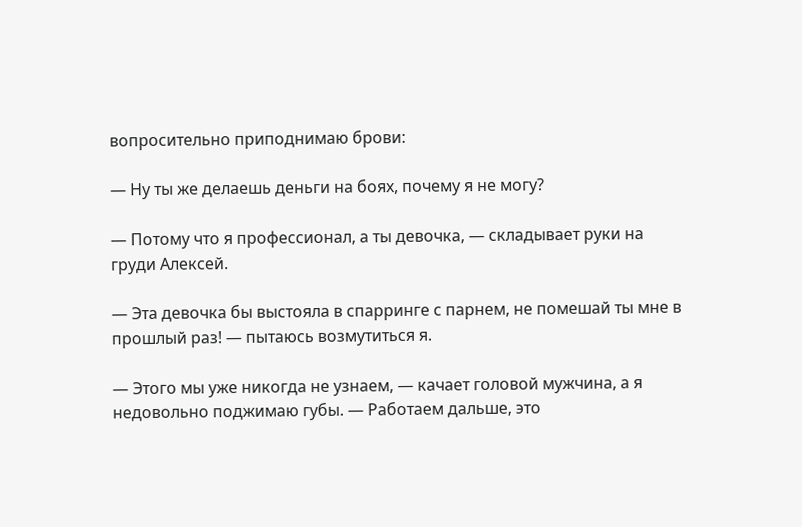вопросительно приподнимаю брови:

— Ну ты же делаешь деньги на боях, почему я не могу?

— Потому что я профессионал, а ты девочка, — складывает руки на груди Алексей.

— Эта девочка бы выстояла в спарринге с парнем, не помешай ты мне в прошлый раз! — пытаюсь возмутиться я.

— Этого мы уже никогда не узнаем, — качает головой мужчина, а я недовольно поджимаю губы. — Работаем дальше, это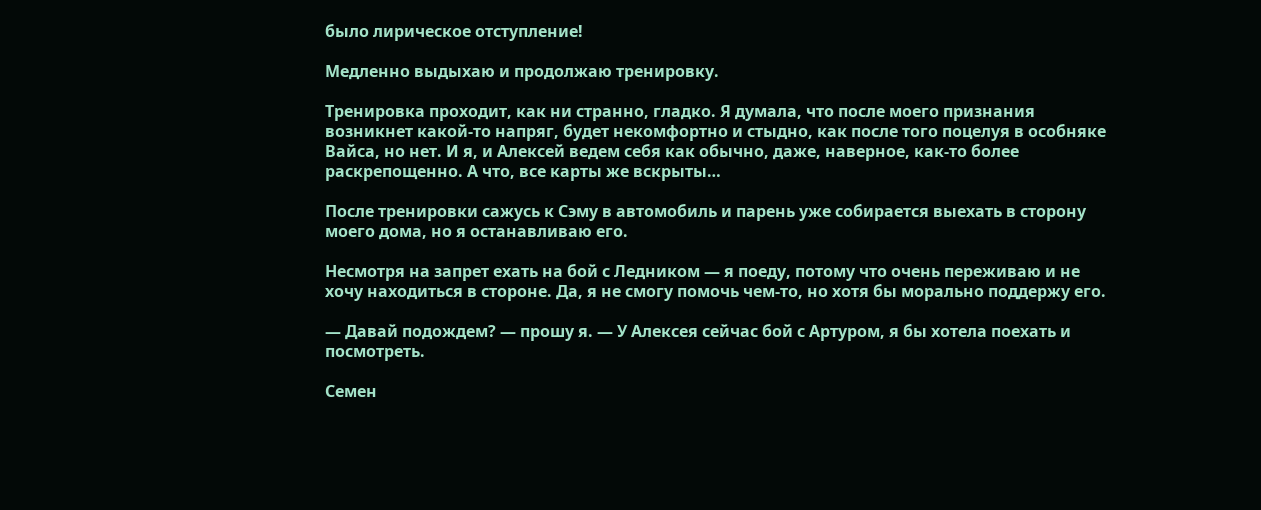было лирическое отступление!

Медленно выдыхаю и продолжаю тренировку.

Тренировка проходит, как ни странно, гладко. Я думала, что после моего признания возникнет какой-то напряг, будет некомфортно и стыдно, как после того поцелуя в особняке Вайса, но нет. И я, и Алексей ведем себя как обычно, даже, наверное, как-то более раскрепощенно. А что, все карты же вскрыты…

После тренировки сажусь к Сэму в автомобиль и парень уже собирается выехать в сторону моего дома, но я останавливаю его.

Несмотря на запрет ехать на бой с Ледником — я поеду, потому что очень переживаю и не хочу находиться в стороне. Да, я не смогу помочь чем-то, но хотя бы морально поддержу его.

— Давай подождем? — прошу я. — У Алексея сейчас бой с Артуром, я бы хотела поехать и посмотреть.

Семен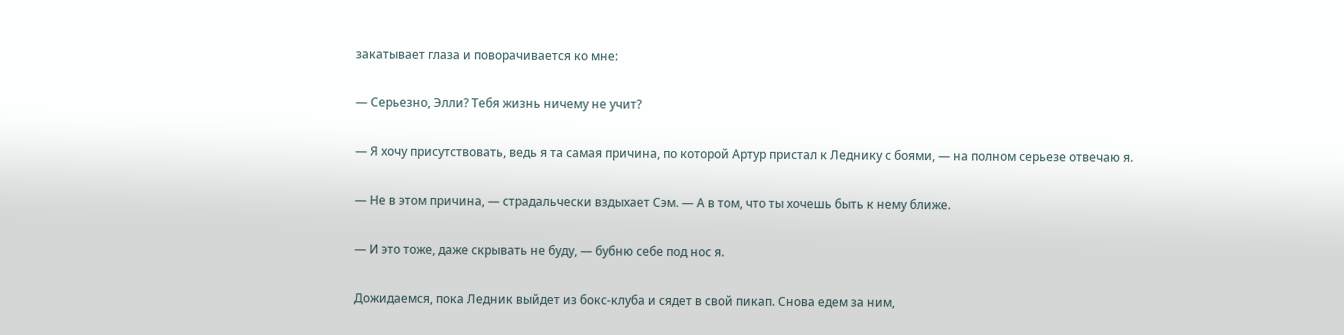закатывает глаза и поворачивается ко мне:

— Серьезно, Элли? Тебя жизнь ничему не учит?

— Я хочу присутствовать, ведь я та самая причина, по которой Артур пристал к Леднику с боями, — на полном серьезе отвечаю я.

— Не в этом причина, — страдальчески вздыхает Сэм. — А в том, что ты хочешь быть к нему ближе.

— И это тоже, даже скрывать не буду, — бубню себе под нос я.

Дожидаемся, пока Ледник выйдет из бокс-клуба и сядет в свой пикап. Снова едем за ним,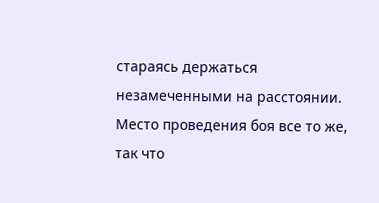стараясь держаться незамеченными на расстоянии. Место проведения боя все то же, так что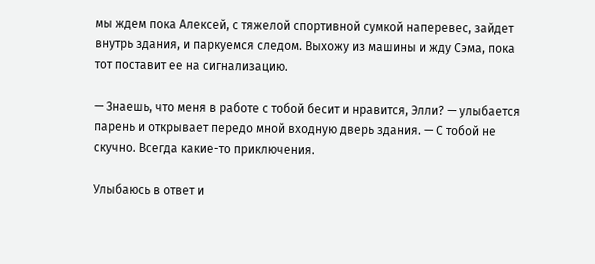мы ждем пока Алексей, с тяжелой спортивной сумкой наперевес, зайдет внутрь здания, и паркуемся следом. Выхожу из машины и жду Сэма, пока тот поставит ее на сигнализацию.

— Знаешь, что меня в работе с тобой бесит и нравится, Элли? — улыбается парень и открывает передо мной входную дверь здания. — С тобой не скучно. Всегда какие-то приключения.

Улыбаюсь в ответ и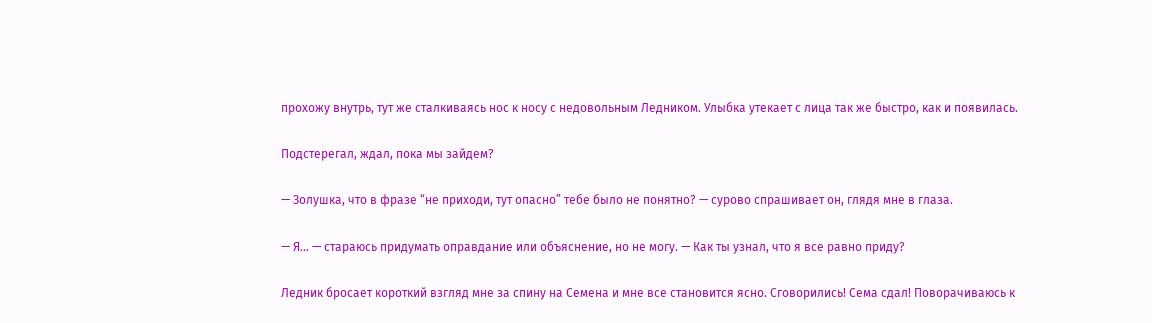прохожу внутрь, тут же сталкиваясь нос к носу с недовольным Ледником. Улыбка утекает с лица так же быстро, как и появилась.

Подстерегал, ждал, пока мы зайдем?

— Золушка, что в фразе “не приходи, тут опасно” тебе было не понятно? — сурово спрашивает он, глядя мне в глаза.

— Я… — стараюсь придумать оправдание или объяснение, но не могу. — Как ты узнал, что я все равно приду?

Ледник бросает короткий взгляд мне за спину на Семена и мне все становится ясно. Сговорились! Сема сдал! Поворачиваюсь к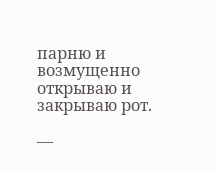парню и возмущенно открываю и закрываю рот.

—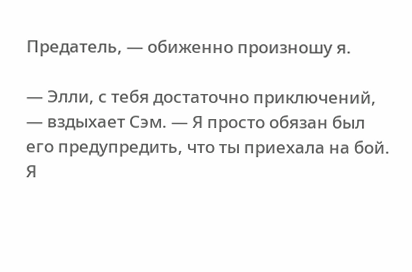Предатель, — обиженно произношу я.

— Элли, с тебя достаточно приключений, — вздыхает Сэм. — Я просто обязан был его предупредить, что ты приехала на бой. Я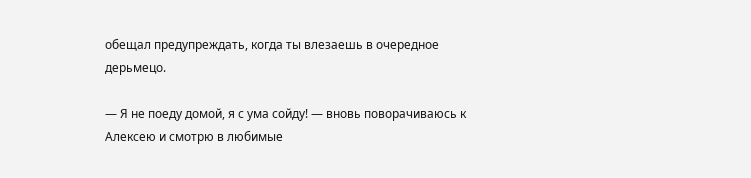обещал предупреждать, когда ты влезаешь в очередное дерьмецо.

— Я не поеду домой, я с ума сойду! — вновь поворачиваюсь к Алексею и смотрю в любимые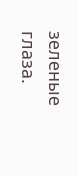зеленые глаза.